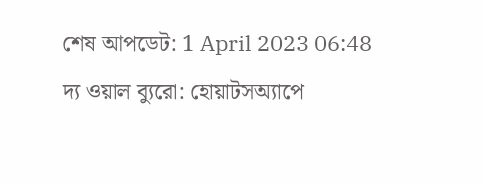শেষ আপডেট: 1 April 2023 06:48
দ্য ওয়াল ব্যুরো: হোয়াটসঅ্যাপে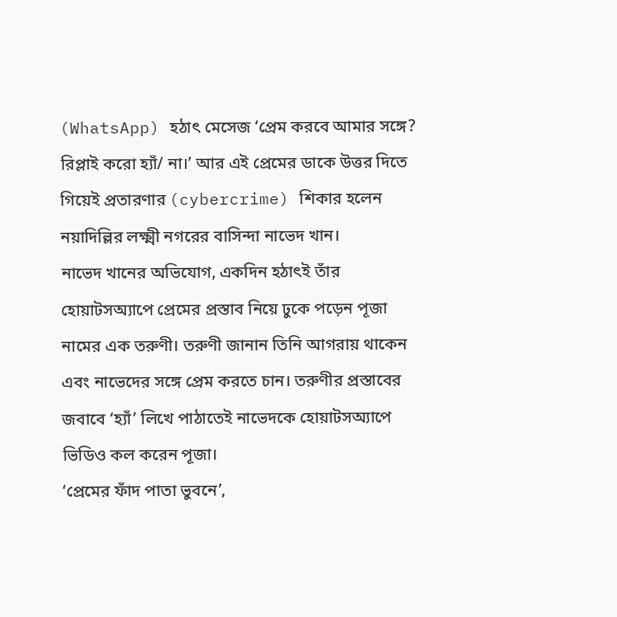(WhatsApp) হঠাৎ মেসেজ ‘প্রেম করবে আমার সঙ্গে? রিপ্লাই করো হ্যাঁ/ না।’ আর এই প্রেমের ডাকে উত্তর দিতে গিয়েই প্রতারণার (cybercrime) শিকার হলেন নয়াদিল্লির লক্ষ্মী নগরের বাসিন্দা নাভেদ খান।
নাভেদ খানের অভিযোগ, একদিন হঠাৎই তাঁর হোয়াটসঅ্যাপে প্রেমের প্রস্তাব নিয়ে ঢুকে পড়েন পূজা নামের এক তরুণী। তরুণী জানান তিনি আগরায় থাকেন এবং নাভেদের সঙ্গে প্রেম করতে চান। তরুণীর প্রস্তাবের জবাবে ‘হ্যাঁ’ লিখে পাঠাতেই নাভেদকে হোয়াটসঅ্যাপে ভিডিও কল করেন পূজা।
‘প্রেমের ফাঁদ পাতা ভুবনে’,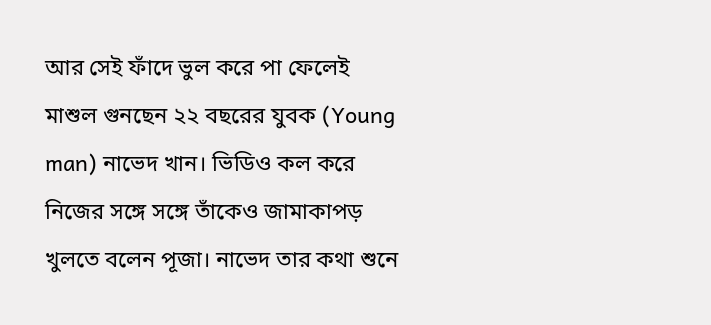আর সেই ফাঁদে ভুল করে পা ফেলেই মাশুল গুনছেন ২২ বছরের যুবক (Young man) নাভেদ খান। ভিডিও কল করে নিজের সঙ্গে সঙ্গে তাঁকেও জামাকাপড় খুলতে বলেন পূজা। নাভেদ তার কথা শুনে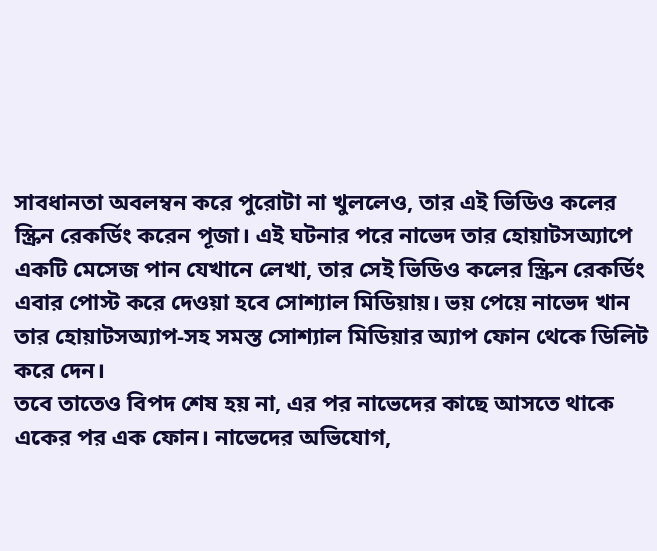সাবধানতা অবলম্বন করে পুরোটা না খুললেও, তার এই ভিডিও কলের স্ক্রিন রেকর্ডিং করেন পূজা। এই ঘটনার পরে নাভেদ তার হোয়াটসঅ্যাপে একটি মেসেজ পান যেখানে লেখা, তার সেই ভিডিও কলের স্ক্রিন রেকর্ডিং এবার পোস্ট করে দেওয়া হবে সোশ্যাল মিডিয়ায়। ভয় পেয়ে নাভেদ খান তার হোয়াটসঅ্যাপ-সহ সমস্ত সোশ্যাল মিডিয়ার অ্যাপ ফোন থেকে ডিলিট করে দেন।
তবে তাতেও বিপদ শেষ হয় না, এর পর নাভেদের কাছে আসতে থাকে একের পর এক ফোন। নাভেদের অভিযোগ,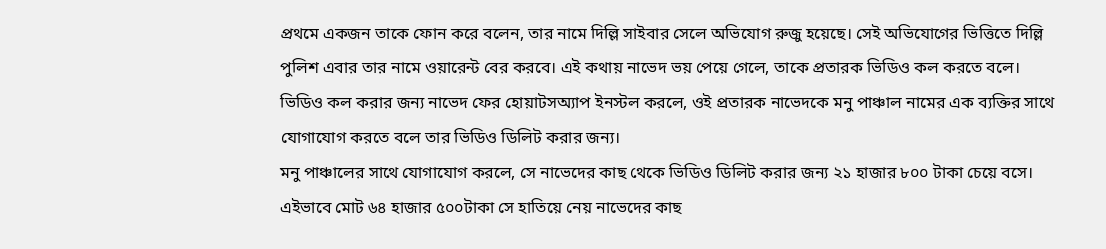প্রথমে একজন তাকে ফোন করে বলেন, তার নামে দিল্লি সাইবার সেলে অভিযোগ রুজু হয়েছে। সেই অভিযোগের ভিত্তিতে দিল্লি পুলিশ এবার তার নামে ওয়ারেন্ট বের করবে। এই কথায় নাভেদ ভয় পেয়ে গেলে, তাকে প্রতারক ভিডিও কল করতে বলে। ভিডিও কল করার জন্য নাভেদ ফের হোয়াটসঅ্যাপ ইনস্টল করলে, ওই প্রতারক নাভেদকে মনু পাঞ্চাল নামের এক ব্যক্তির সাথে যোগাযোগ করতে বলে তার ভিডিও ডিলিট করার জন্য।
মনু পাঞ্চালের সাথে যোগাযোগ করলে, সে নাভেদের কাছ থেকে ভিডিও ডিলিট করার জন্য ২১ হাজার ৮০০ টাকা চেয়ে বসে। এইভাবে মোট ৬৪ হাজার ৫০০টাকা সে হাতিয়ে নেয় নাভেদের কাছ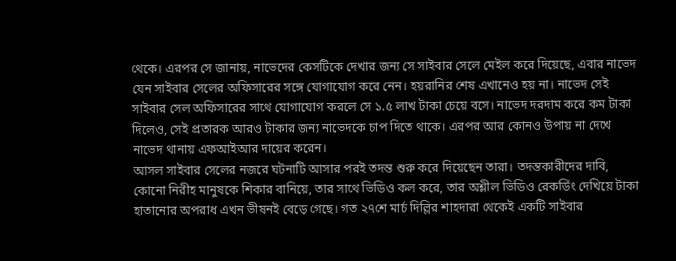থেকে। এরপর সে জানায়, নাভেদের কেসটিকে দেখার জন্য সে সাইবার সেলে মেইল করে দিয়েছে, এবার নাভেদ যেন সাইবার সেলের অফিসারের সঙ্গে যোগাযোগ করে নেন। হয়রানির শেষ এখানেও হয় না। নাভেদ সেই সাইবার সেল অফিসারের সাথে যোগাযোগ করলে সে ১.৫ লাখ টাকা চেয়ে বসে। নাভেদ দরদাম করে কম টাকা দিলেও, সেই প্রতারক আরও টাকার জন্য নাভেদকে চাপ দিতে থাকে। এরপর আর কোনও উপায় না দেখে নাভেদ থানায় এফআইআর দায়ের করেন।
আসল সাইবার সেলের নজরে ঘটনাটি আসার পরই তদন্ত শুরু করে দিয়েছেন তারা। তদন্তকারীদের দাবি, কোনো নিরীহ মানুষকে শিকার বানিয়ে, তার সাথে ভিডিও কল করে, তার অশ্লীল ভিডিও রেকর্ডিং দেখিয়ে টাকা হাতানোর অপরাধ এখন ভীষনই বেড়ে গেছে। গত ২৭শে মার্চ দিল্লির শাহদারা থেকেই একটি সাইবার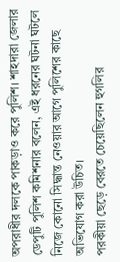অপরাধীর দলকে পাকড়াও করে পুলিশ। শাহদারা জেলার ডেপুটি পুলিশ কমিশনার বলেন, এই ধরনের ঘটনা ঘটলে নিজে কোনো সিদ্ধান্ত নেওয়ার আগে পুলিশের কাছে অভিযোগ করা উচিত।
পরকীয়া ছেড়ে বেরতে চেয়েছিলেন হুগলির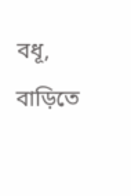বধূ, বাড়িতে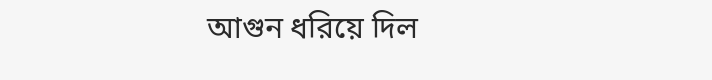আগুন ধরিয়ে দিল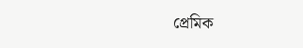প্রেমিক